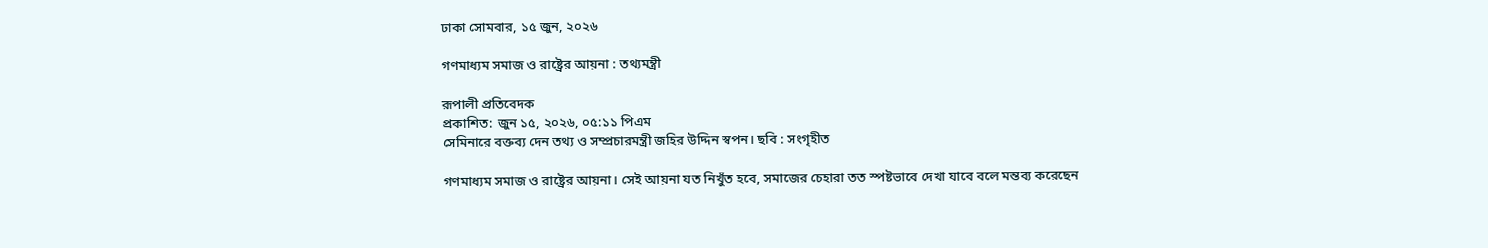ঢাকা সোমবার, ১৫ জুন, ২০২৬

গণমাধ্যম সমাজ ও রাষ্ট্রের আয়না : তথ্যমন্ত্রী

রূপালী প্রতিবেদক
প্রকাশিত: জুন ১৫, ২০২৬, ০৫:১১ পিএম
সেমিনারে বক্তব্য দেন তথ্য ও সম্প্রচারমন্ত্রী জহির উদ্দিন স্বপন। ছবি : সংগৃহীত

গণমাধ্যম সমাজ ও রাষ্ট্রের আয়না। সেই আয়না যত নিখুঁত হবে, সমাজের চেহারা তত স্পষ্টভাবে দেখা যাবে বলে মন্তব্য করেছেন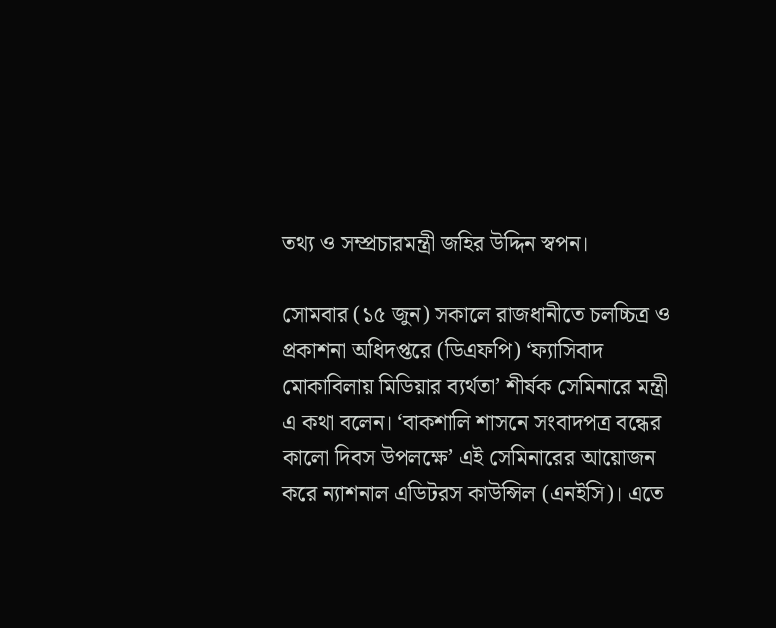তথ্য ও সম্প্রচারমন্ত্রী জহির উদ্দিন স্বপন।

সোমবার (১৫ জুন) সকালে রাজধানীতে চলচ্চিত্র ও প্রকাশনা অধিদপ্তরে (ডিএফপি) ‘ফ্যাসিবাদ মোকাবিলায় মিডিয়ার ব্যর্থতা’ শীর্ষক সেমিনারে মন্ত্রী এ কথা বলেন। ‘বাকশালি শাসনে সংবাদপত্র বন্ধের কালো দিবস উপলক্ষে’ এই সেমিনারের আয়োজন করে ন্যাশনাল এডিটরস কাউন্সিল (এনইসি)। এতে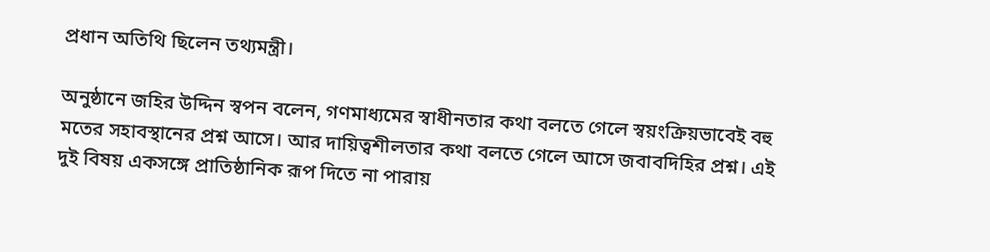প্রধান অতিথি ছিলেন তথ্যমন্ত্রী।

অনুষ্ঠানে জহির উদ্দিন স্বপন বলেন, গণমাধ্যমের স্বাধীনতার কথা বলতে গেলে স্বয়ংক্রিয়ভাবেই বহু মতের সহাবস্থানের প্রশ্ন আসে। আর দায়িত্বশীলতার কথা বলতে গেলে আসে জবাবদিহির প্রশ্ন। এই দুই বিষয় একসঙ্গে প্রাতিষ্ঠানিক রূপ দিতে না পারায়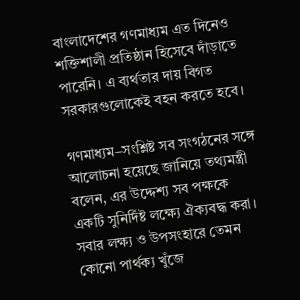বাংলাদেশের গণমাধ্যম এত দিনেও শক্তিশালী প্রতিষ্ঠান হিসেবে দাঁড়াতে পারেনি। এ ব্যর্থতার দায় বিগত সরকারগুলোকেই বহন করতে হবে।

গণমাধ্যম–সংশ্লিষ্ট সব সংগঠনের সঙ্গে আলোচনা হয়েছে জানিয়ে তথ্যমন্ত্রী বলেন, এর উদ্দেশ্য সব পক্ষকে একটি সুনির্দিষ্ট লক্ষ্যে ঐক্যবদ্ধ করা। সবার লক্ষ্য ও উপসংহারে তেমন কোনো পার্থক্য খুঁজে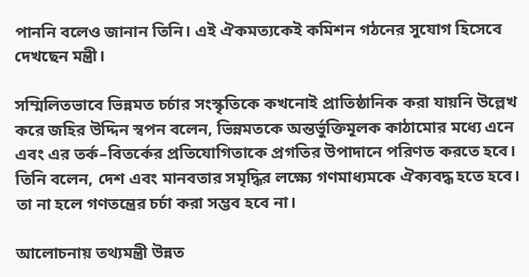পাননি বলেও জানান তিনি। এই ঐকমত্যকেই কমিশন গঠনের সুযোগ হিসেবে দেখছেন মন্ত্রী।

সম্মিলিতভাবে ভিন্নমত চর্চার সংস্কৃতিকে কখনোই প্রাতিষ্ঠানিক করা যায়নি উল্লেখ করে জহির উদ্দিন স্বপন বলেন, ভিন্নমতকে অন্তর্ভুক্তিমূলক কাঠামোর মধ্যে এনে এবং এর তর্ক–বিতর্কের প্রতিযোগিতাকে প্রগতির উপাদানে পরিণত করতে হবে। তিনি বলেন, দেশ এবং মানবতার সমৃদ্ধির লক্ষ্যে গণমাধ্যমকে ঐক্যবদ্ধ হতে হবে। তা না হলে গণতন্ত্রের চর্চা করা সম্ভব হবে না।

আলোচনায় তথ্যমন্ত্রী উন্নত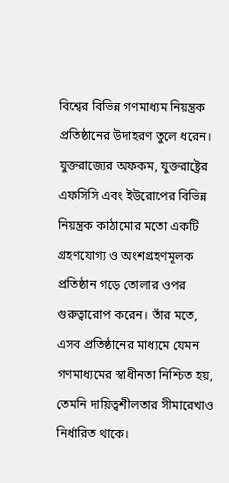বিশ্বের বিভিন্ন গণমাধ্যম নিয়ন্ত্রক প্রতিষ্ঠানের উদাহরণ তুলে ধরেন। যুক্তরাজ্যের অফকম, যুক্তরাষ্ট্রের এফসিসি এবং ইউরোপের বিভিন্ন নিয়ন্ত্রক কাঠামোর মতো একটি গ্রহণযোগ্য ও অংশগ্রহণমূলক প্রতিষ্ঠান গড়ে তোলার ওপর গুরুত্বারোপ করেন। তাঁর মতে, এসব প্রতিষ্ঠানের মাধ্যমে যেমন গণমাধ্যমের স্বাধীনতা নিশ্চিত হয়, তেমনি দায়িত্বশীলতার সীমারেখাও নির্ধারিত থাকে।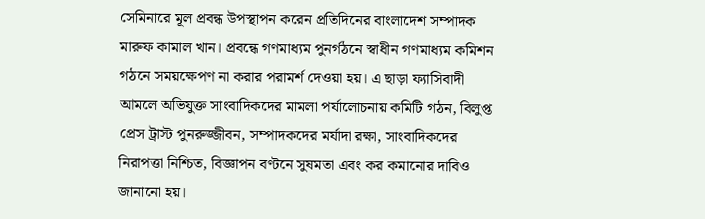সেমিনারে মূল প্রবন্ধ উপস্থাপন করেন প্রতিদিনের বাংলাদেশ সম্পাদক মারুফ কামাল খান। প্রবন্ধে গণমাধ্যম পুনর্গঠনে স্বাধীন গণমাধ্যম কমিশন গঠনে সময়ক্ষেপণ না করার পরামর্শ দেওয়া হয়। এ ছাড়া ফ্যাসিবাদী আমলে অভিযুক্ত সাংবাদিকদের মামলা পর্যালোচনায় কমিটি গঠন, বিলুপ্ত প্রেস ট্রাস্ট পুনরুজ্জীবন, সম্পাদকদের মর্যাদা রক্ষা, সাংবাদিকদের নিরাপত্তা নিশ্চিত, বিজ্ঞাপন বণ্টনে সুষমতা এবং কর কমানোর দাবিও জানানো হয়।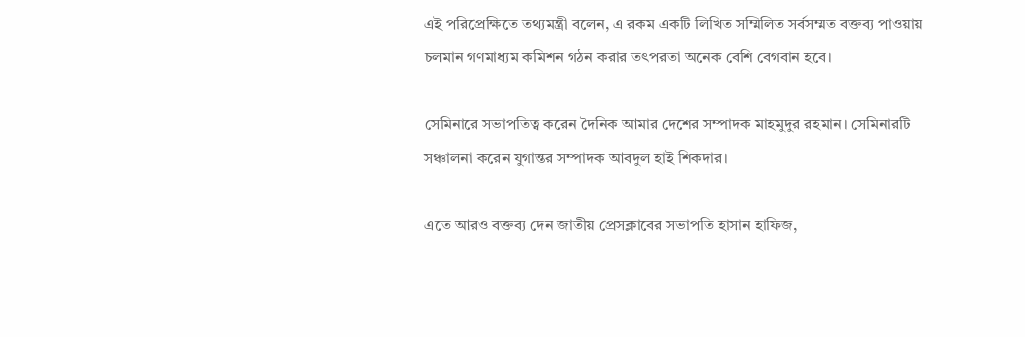এই পরিপ্রেক্ষিতে তথ্যমন্ত্রী বলেন, এ রকম একটি লিখিত সম্মিলিত সর্বসম্মত বক্তব্য পাওয়ায় চলমান গণমাধ্যম কমিশন গঠন করার তৎপরতা অনেক বেশি বেগবান হবে।

সেমিনারে সভাপতিত্ব করেন দৈনিক আমার দেশের সম্পাদক মাহমুদুর রহমান। সেমিনারটি সঞ্চালনা করেন যুগান্তর সম্পাদক আবদুল হাই শিকদার।

এতে আরও বক্তব্য দেন জাতীয় প্রেসক্লাবের সভাপতি হাসান হাফিজ,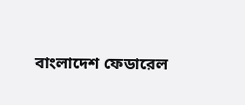বাংলাদেশ ফেডারেল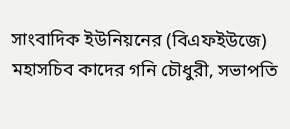সাংবাদিক ইউনিয়নের (বিএফইউজে) মহাসচিব কাদের গনি চৌধুরী, সভাপতি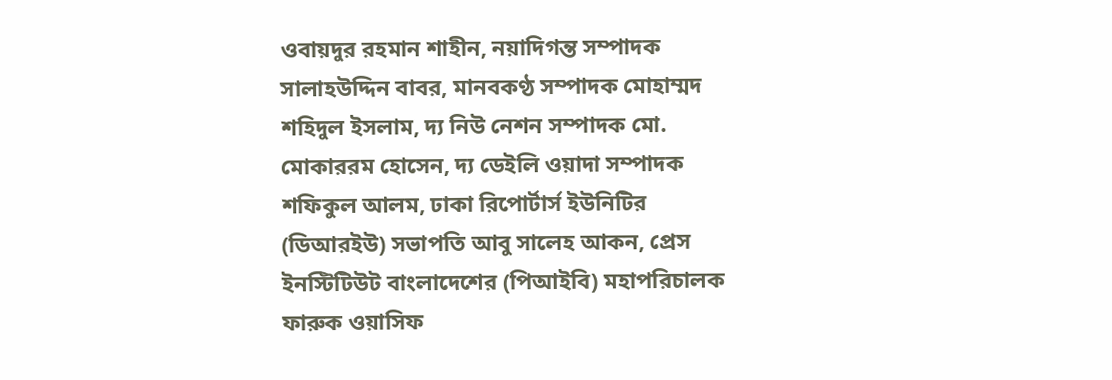ওবায়দুর রহমান শাহীন, নয়াদিগন্ত সম্পাদক সালাহউদ্দিন বাবর, মানবকণ্ঠ সম্পাদক মোহাম্মদ শহিদুল ইসলাম, দ্য নিউ নেশন সম্পাদক মো. মোকাররম হোসেন, দ্য ডেইলি ওয়াদা সম্পাদক শফিকুল আলম, ঢাকা রিপোর্টার্স ইউনিটির (ডিআরইউ) সভাপতি আবু সালেহ আকন, প্রেস ইনস্টিটিউট বাংলাদেশের (পিআইবি) মহাপরিচালক ফারুক ওয়াসিফ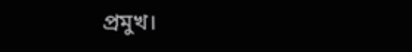প্রমুখ।